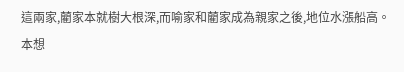這兩家,藺家本就樹大根深,而喻家和藺家成為親家之後,地位水漲船高。
本想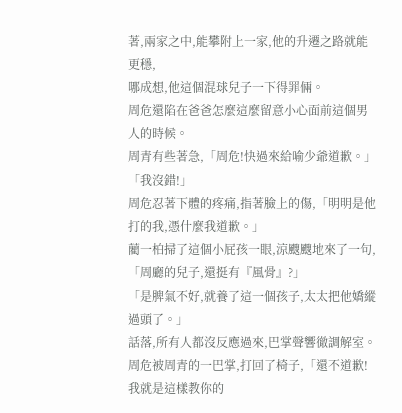著,兩家之中,能攀附上一家,他的升遷之路就能更穩,
哪成想,他這個混球兒子一下得罪倆。
周危還陷在爸爸怎麼這麼留意小心面前這個男人的時候。
周青有些著急,「周危!快過來給喻少爺道歉。」
「我沒錯!」
周危忍著下體的疼痛,指著臉上的傷,「明明是他打的我,憑什麼我道歉。」
藺一柏掃了這個小屁孩一眼,涼颼颼地來了一句,「周廳的兒子,還挺有『風骨』?」
「是脾氣不好,就養了這一個孩子,太太把他嬌縱過頭了。」
話落,所有人都沒反應過來,巴掌聲響徹調解室。
周危被周青的一巴掌,打回了椅子,「還不道歉!我就是這樣教你的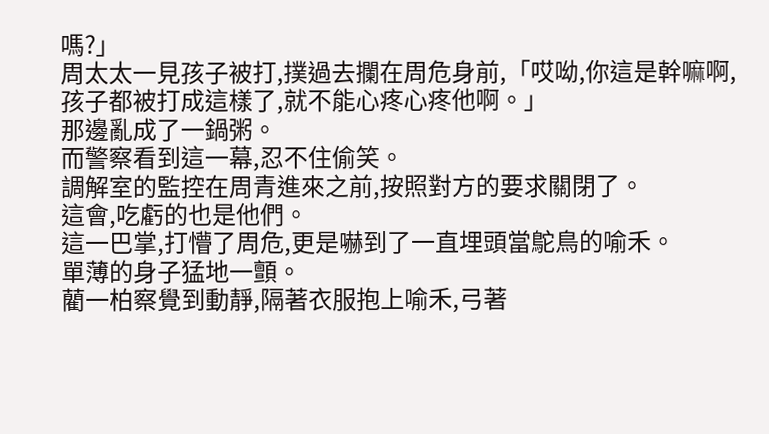嗎?」
周太太一見孩子被打,撲過去攔在周危身前,「哎呦,你這是幹嘛啊,孩子都被打成這樣了,就不能心疼心疼他啊。」
那邊亂成了一鍋粥。
而警察看到這一幕,忍不住偷笑。
調解室的監控在周青進來之前,按照對方的要求關閉了。
這會,吃虧的也是他們。
這一巴掌,打懵了周危,更是嚇到了一直埋頭當鴕鳥的喻禾。
單薄的身子猛地一顫。
藺一柏察覺到動靜,隔著衣服抱上喻禾,弓著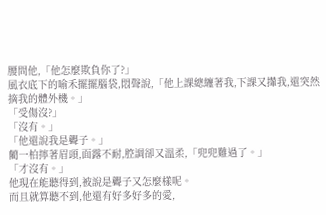腰問他,「他怎麼欺負你了?」
風衣底下的喻禾擺擺腦袋,悶聲說,「他上課總纏著我,下課又攆我,還突然摘我的體外機。」
「受傷沒?」
「沒有。」
「他還說我是聾子。」
藺一柏擰著眉頭,面露不耐,腔調卻又溫柔,「兜兜難過了。」
「才沒有。」
他現在能聽得到,被說是聾子又怎麼樣呢。
而且就算聽不到,他還有好多好多的愛,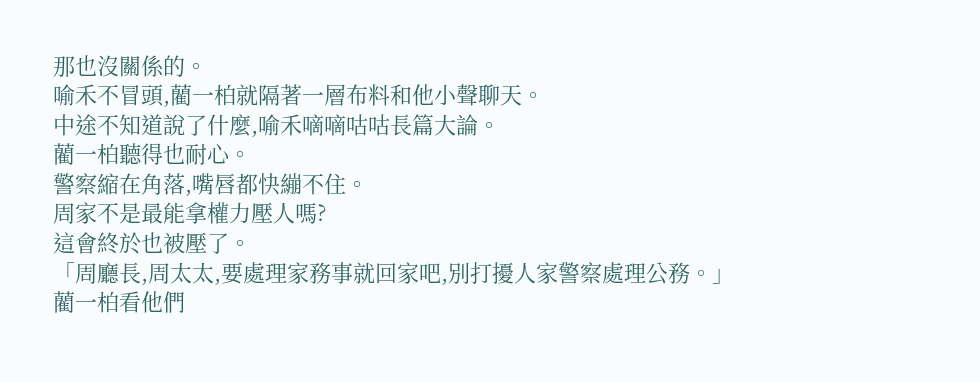那也沒關係的。
喻禾不冒頭,藺一柏就隔著一層布料和他小聲聊天。
中途不知道說了什麼,喻禾嘀嘀咕咕長篇大論。
藺一柏聽得也耐心。
警察縮在角落,嘴唇都快繃不住。
周家不是最能拿權力壓人嗎?
這會終於也被壓了。
「周廳長,周太太,要處理家務事就回家吧,別打擾人家警察處理公務。」
藺一柏看他們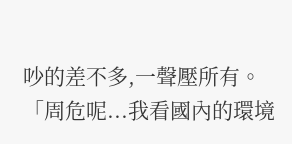吵的差不多,一聲壓所有。
「周危呢...我看國內的環境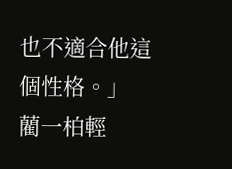也不適合他這個性格。」
藺一柏輕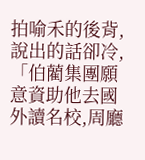拍喻禾的後背,說出的話卻冷,「伯藺集團願意資助他去國外讀名校,周廳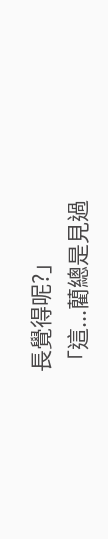長覺得呢?」
「這...藺總是見過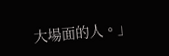大場面的人。」